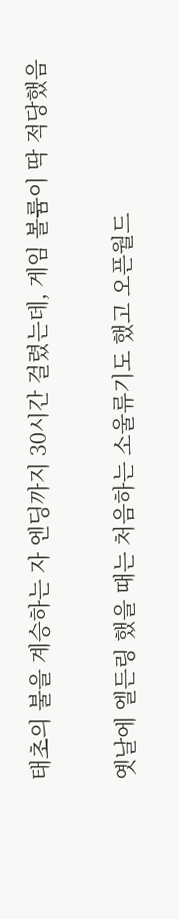태초의 불을 계승하는 자 엔딩까지 30시간 걸렸는데, 게임 볼륨이 딱 적당했음

옛날에 엘든링 했을 때는 처음하는 소울류기도 했고 오픈월드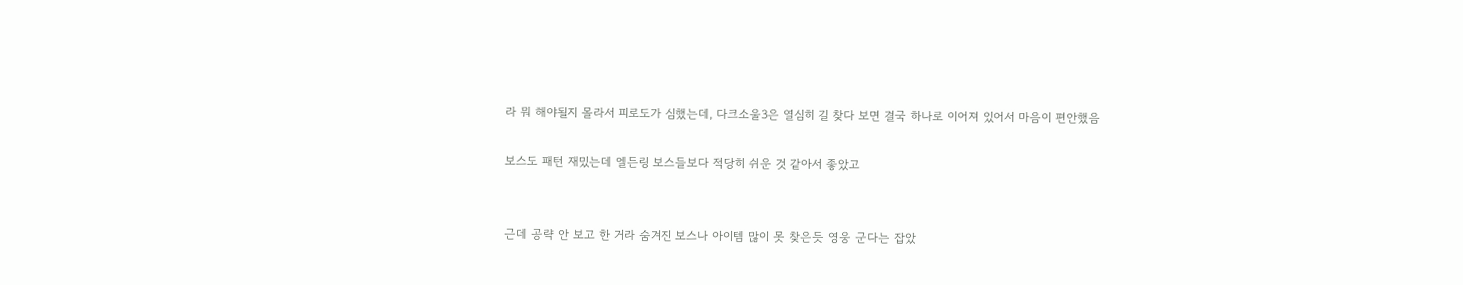라 뭐 해야될지 몰라서 피로도가 심했는데, 다크소울3은 열심히 길 찾다 보면 결국 하나로 이어져 있어서 마음이 편안했음

보스도 패턴 재밌는데 엘든링 보스들보다 적당히 쉬운 것 같아서 좋았고


근데 공략 안 보고 한 거라 숨겨진 보스나 아이템 많이 못 찾은듯 영웅 군다는 잡았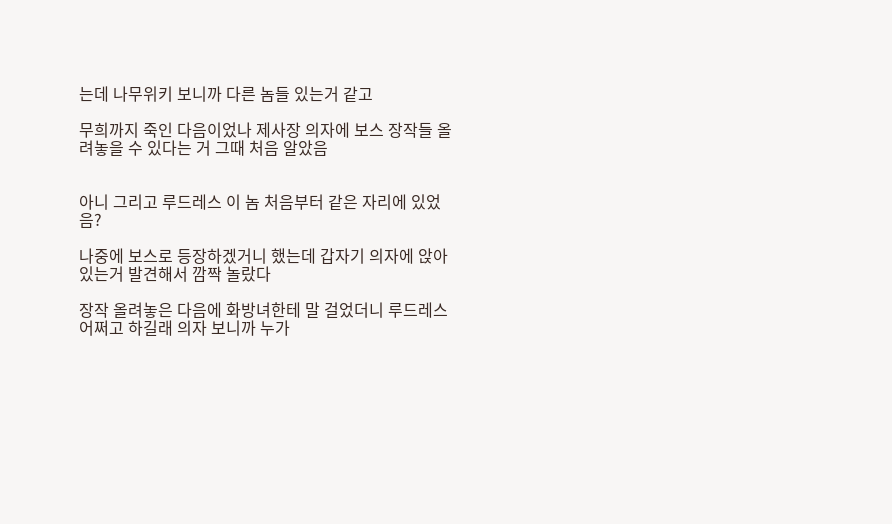는데 나무위키 보니까 다른 놈들 있는거 같고

무희까지 죽인 다음이었나 제사장 의자에 보스 장작들 올려놓을 수 있다는 거 그때 처음 알았음


아니 그리고 루드레스 이 놈 처음부터 같은 자리에 있었음?

나중에 보스로 등장하겠거니 했는데 갑자기 의자에 앉아있는거 발견해서 깜짝 놀랐다

장작 올려놓은 다음에 화방녀한테 말 걸었더니 루드레스 어쩌고 하길래 의자 보니까 누가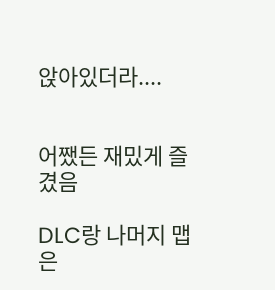앉아있더라....


어쨌든 재밌게 즐겼음

DLC랑 나머지 맵은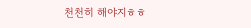천천히 해야지ㅎㅎ